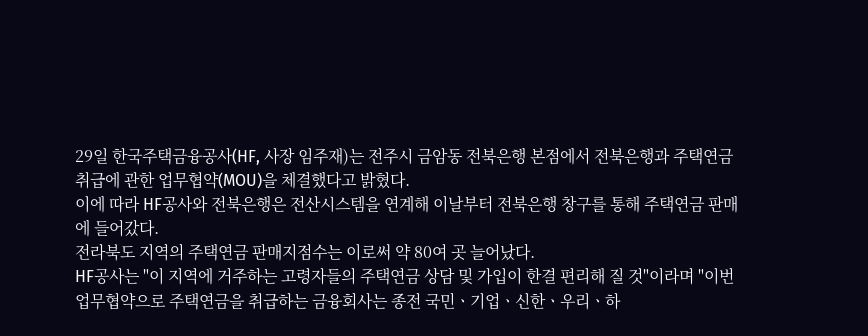29일 한국주택금융공사(HF, 사장 임주재)는 전주시 금암동 전북은행 본점에서 전북은행과 주택연금 취급에 관한 업무협약(MOU)을 체결했다고 밝혔다.
이에 따라 HF공사와 전북은행은 전산시스템을 연계해 이날부터 전북은행 창구를 통해 주택연금 판매에 들어갔다.
전라북도 지역의 주택연금 판매지점수는 이로써 약 80여 곳 늘어났다.
HF공사는 "이 지역에 거주하는 고령자들의 주택연금 상담 및 가입이 한결 편리해 질 것"이라며 "이번 업무협약으로 주택연금을 취급하는 금융회사는 종전 국민ㆍ기업ㆍ신한ㆍ우리ㆍ하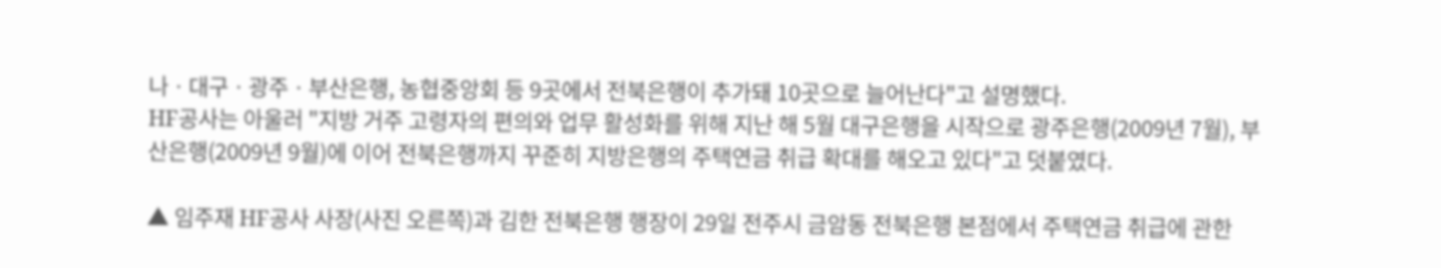나ㆍ대구ㆍ광주ㆍ부산은행, 농협중앙회 등 9곳에서 전북은행이 추가돼 10곳으로 늘어난다"고 설명했다.
HF공사는 아울러 "지방 거주 고령자의 편의와 업무 활성화를 위해 지난 해 5월 대구은행을 시작으로 광주은행(2009년 7월), 부산은행(2009년 9월)에 이어 전북은행까지 꾸준히 지방은행의 주택연금 취급 확대를 해오고 있다"고 덧붙였다.

▲ 임주재 HF공사 사장(사진 오른쪽)과 김한 전북은행 행장이 29일 전주시 금암동 전북은행 본점에서 주택연금 취급에 관한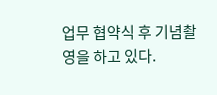업무 협약식 후 기념촬영을 하고 있다.